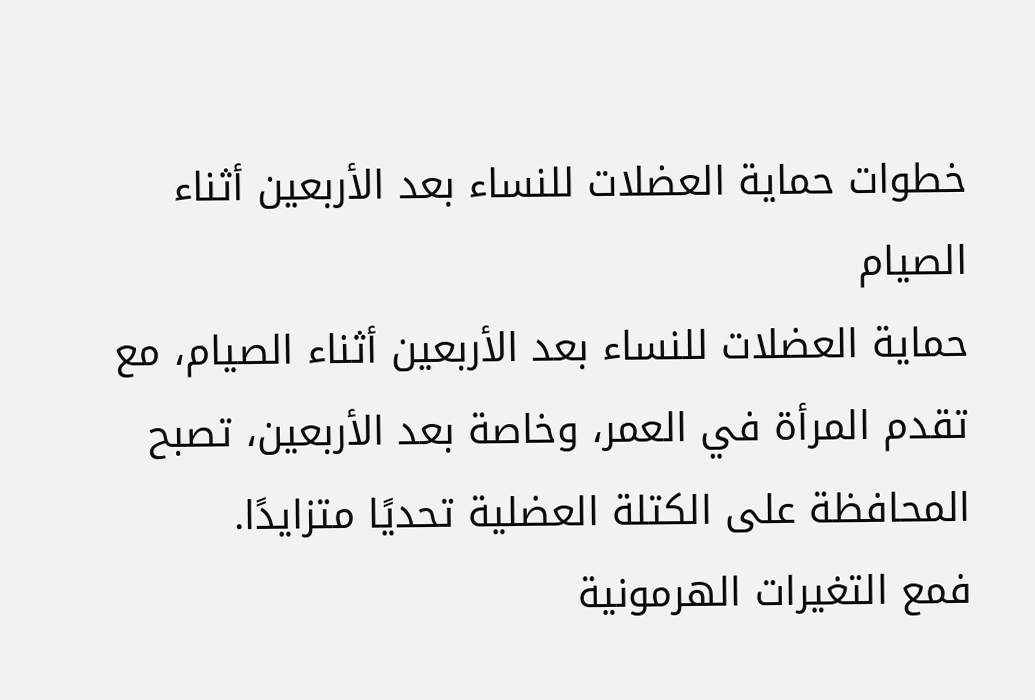خطوات حماية العضلات للنساء بعد الأربعين أثناء الصيام
حماية العضلات للنساء بعد الأربعين أثناء الصيام، مع تقدم المرأة في العمر، وخاصة بعد الأربعين، تصبح المحافظة على الكتلة العضلية تحديًا متزايدًا.
فمع التغيرات الهرمونية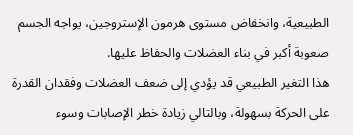الطبيعية، وانخفاض مستوى هرمون الإستروجين، يواجه الجسم صعوبة أكبر في بناء العضلات والحفاظ عليها.
هذا التغير الطبيعي قد يؤدي إلى ضعف العضلات وفقدان القدرة على الحركة بسهولة، وبالتالي زيادة خطر الإصابات وسوء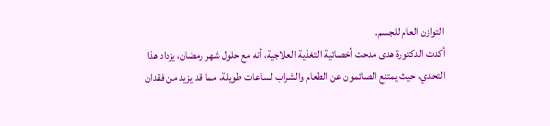التوازن العام للجسم.
أكدت الدكتورة هدى مدحت أخصائية التغذية العلاجية، أنه مع حلول شهر رمضان، يزداد هذا التحدي، حيث يمتنع الصائمون عن الطعام والشراب لساعات طويلة، مما قد يزيد من فقدان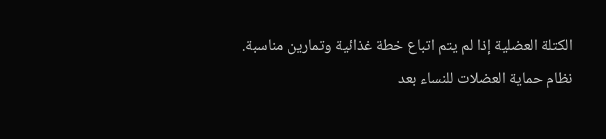الكتلة العضلية إذا لم يتم اتباع خطة غذائية وتمارين مناسبة.
نظام حماية العضلات للنساء بعد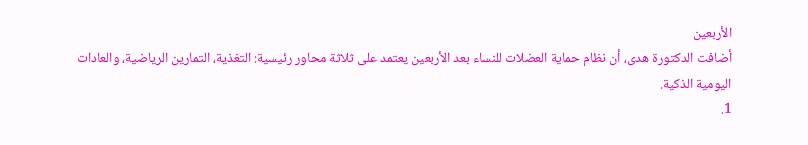الأربعين
أضافت الدكتورة هدى، أن نظام حماية العضلات للنساء بعد الأربعين يعتمد على ثلاثة محاور رئيسية: التغذية، التمارين الرياضية، والعادات اليومية الذكية.
1.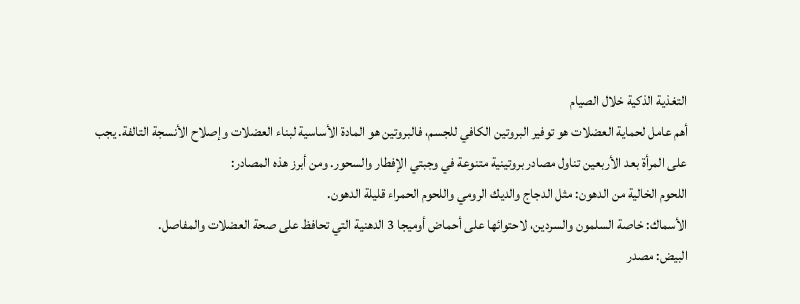التغذية الذكية خلال الصيام
أهم عامل لحماية العضلات هو توفير البروتين الكافي للجسم، فالبروتين هو المادة الأساسية لبناء العضلات وإصلاح الأنسجة التالفة. يجب على المرأة بعد الأربعين تناول مصادر بروتينية متنوعة في وجبتي الإفطار والسحور. ومن أبرز هذه المصادر:
اللحوم الخالية من الدهون: مثل الدجاج والديك الرومي واللحوم الحمراء قليلة الدهون.
الأسماك: خاصة السلمون والسردين، لاحتوائها على أحماض أوميجا 3 الدهنية التي تحافظ على صحة العضلات والمفاصل.
البيض: مصدر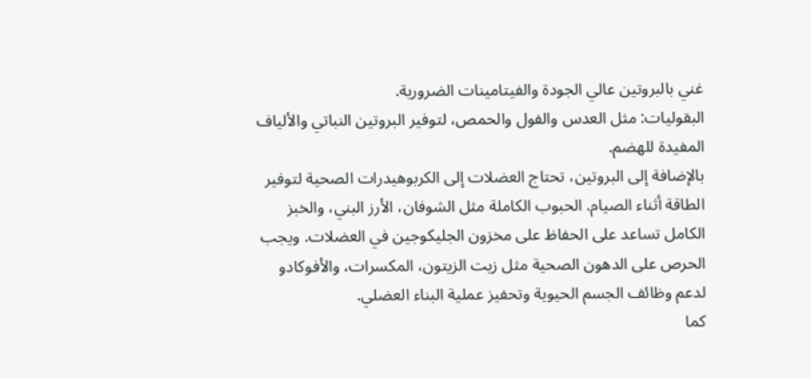غني بالبروتين عالي الجودة والفيتامينات الضرورية.
البقوليات: مثل العدس والفول والحمص، لتوفير البروتين النباتي والألياف المفيدة للهضم.
بالإضافة إلى البروتين، تحتاج العضلات إلى الكربوهيدرات الصحية لتوفير الطاقة أثناء الصيام. الحبوب الكاملة مثل الشوفان، الأرز البني، والخبز الكامل تساعد على الحفاظ على مخزون الجليكوجين في العضلات. ويجب الحرص على الدهون الصحية مثل زيت الزيتون، المكسرات، والأفوكادو لدعم وظائف الجسم الحيوية وتحفيز عملية البناء العضلي.
كما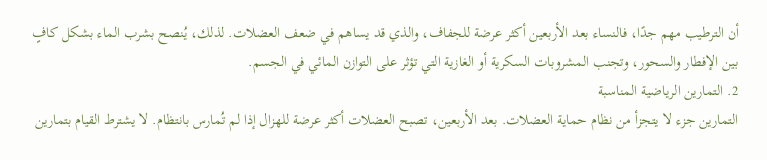أن الترطيب مهم جدًا، فالنساء بعد الأربعين أكثر عرضة للجفاف، والذي قد يساهم في ضعف العضلات. لذلك، يُنصح بشرب الماء بشكل كافٍ بين الإفطار والسحور، وتجنب المشروبات السكرية أو الغازية التي تؤثر على التوازن المائي في الجسم.
2. التمارين الرياضية المناسبة
التمارين جزء لا يتجزأ من نظام حماية العضلات. بعد الأربعين، تصبح العضلات أكثر عرضة للهزال إذا لم تُمارس بانتظام. لا يشترط القيام بتمارين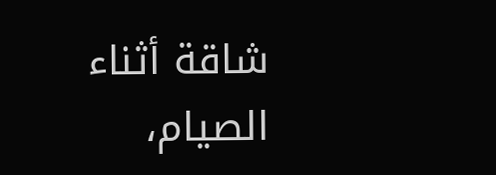شاقة أثناء الصيام،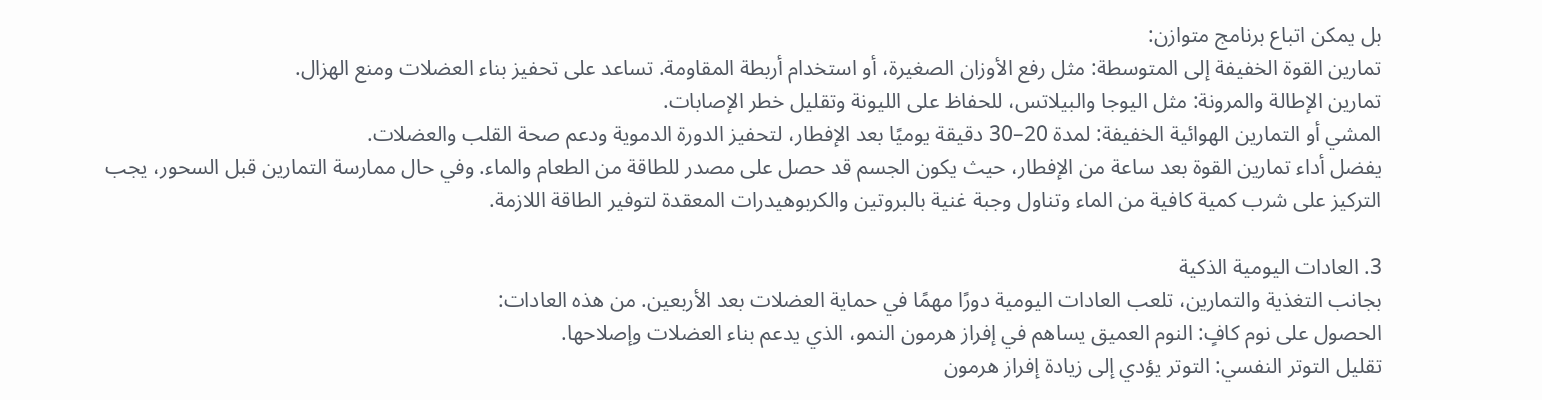بل يمكن اتباع برنامج متوازن:
تمارين القوة الخفيفة إلى المتوسطة: مثل رفع الأوزان الصغيرة، أو استخدام أربطة المقاومة. تساعد على تحفيز بناء العضلات ومنع الهزال.
تمارين الإطالة والمرونة: مثل اليوجا والبيلاتس، للحفاظ على الليونة وتقليل خطر الإصابات.
المشي أو التمارين الهوائية الخفيفة: لمدة 20–30 دقيقة يوميًا بعد الإفطار، لتحفيز الدورة الدموية ودعم صحة القلب والعضلات.
يفضل أداء تمارين القوة بعد ساعة من الإفطار، حيث يكون الجسم قد حصل على مصدر للطاقة من الطعام والماء. وفي حال ممارسة التمارين قبل السحور، يجب التركيز على شرب كمية كافية من الماء وتناول وجبة غنية بالبروتين والكربوهيدرات المعقدة لتوفير الطاقة اللازمة.

3. العادات اليومية الذكية
بجانب التغذية والتمارين، تلعب العادات اليومية دورًا مهمًا في حماية العضلات بعد الأربعين. من هذه العادات:
الحصول على نوم كافٍ: النوم العميق يساهم في إفراز هرمون النمو، الذي يدعم بناء العضلات وإصلاحها.
تقليل التوتر النفسي: التوتر يؤدي إلى زيادة إفراز هرمون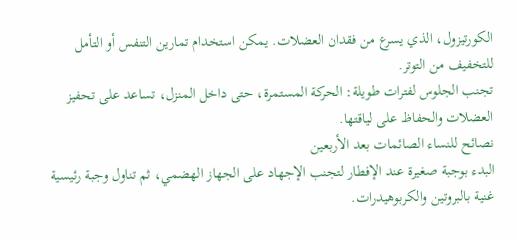الكورتيزول، الذي يسرع من فقدان العضلات. يمكن استخدام تمارين التنفس أو التأمل للتخفيف من التوتر.
تجنب الجلوس لفترات طويلة: الحركة المستمرة، حتى داخل المنزل، تساعد على تحفيز العضلات والحفاظ على لياقتها.
نصائح للنساء الصائمات بعد الأربعين
البدء بوجبة صغيرة عند الإفطار لتجنب الإجهاد على الجهاز الهضمي، ثم تناول وجبة رئيسية غنية بالبروتين والكربوهيدرات.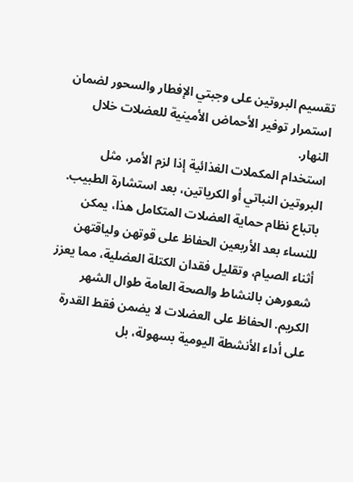تقسيم البروتين على وجبتي الإفطار والسحور لضمان استمرار توفير الأحماض الأمينية للعضلات خلال النهار.
استخدام المكملات الغذائية إذا لزم الأمر، مثل البروتين النباتي أو الكرياتين، بعد استشارة الطبيب.
باتباع نظام حماية العضلات المتكامل هذا، يمكن للنساء بعد الأربعين الحفاظ على قوتهن ولياقتهن أثناء الصيام، وتقليل فقدان الكتلة العضلية، مما يعزز شعورهن بالنشاط والصحة العامة طوال الشهر الكريم. الحفاظ على العضلات لا يضمن فقط القدرة على أداء الأنشطة اليومية بسهولة، بل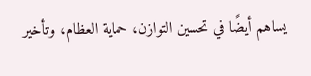يساهم أيضًا في تحسين التوازن، حماية العظام، وتأخير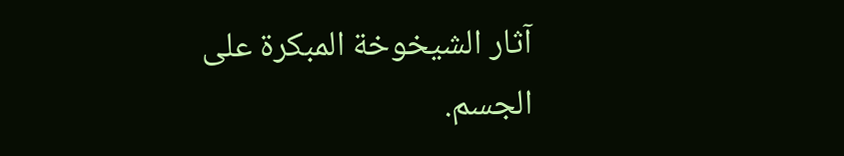آثار الشيخوخة المبكرة على الجسم.